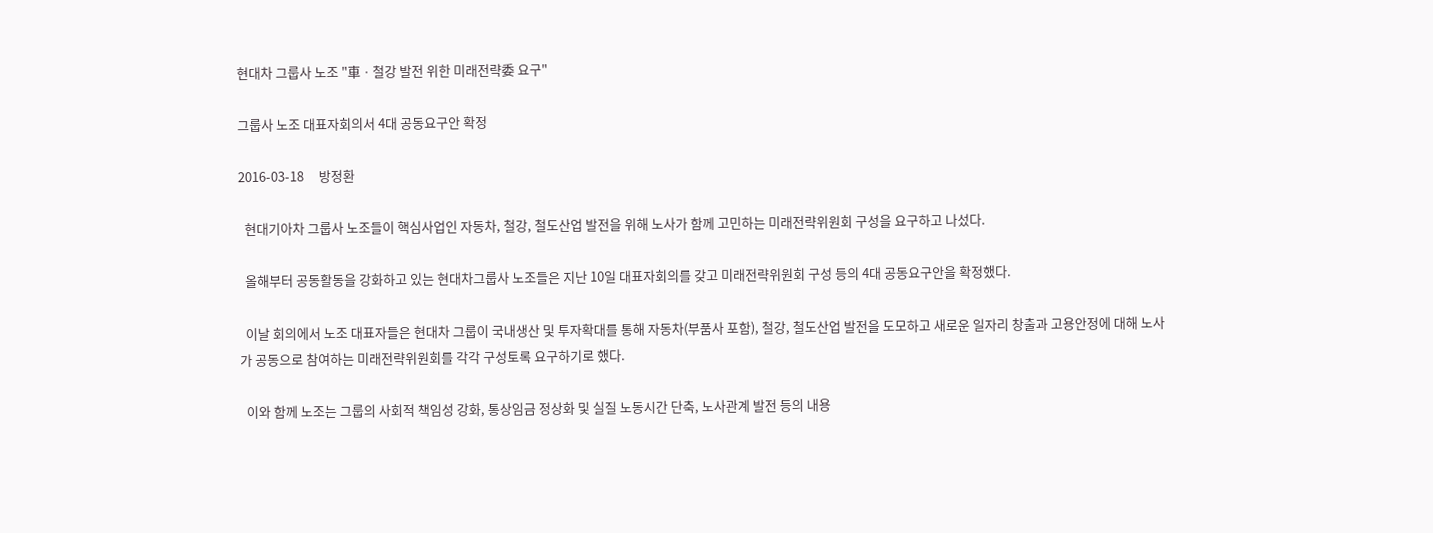현대차 그룹사 노조 "車ㆍ철강 발전 위한 미래전략委 요구"

그룹사 노조 대표자회의서 4대 공동요구안 확정

2016-03-18     방정환

  현대기아차 그룹사 노조들이 핵심사업인 자동차, 철강, 철도산업 발전을 위해 노사가 함께 고민하는 미래전략위원회 구성을 요구하고 나섰다.

  올해부터 공동활동을 강화하고 있는 현대차그룹사 노조들은 지난 10일 대표자회의를 갖고 미래전략위원회 구성 등의 4대 공동요구안을 확정했다.

  이날 회의에서 노조 대표자들은 현대차 그룹이 국내생산 및 투자확대를 통해 자동차(부품사 포함), 철강, 철도산업 발전을 도모하고 새로운 일자리 창출과 고용안정에 대해 노사가 공동으로 참여하는 미래전략위원회를 각각 구성토록 요구하기로 했다.

  이와 함께 노조는 그룹의 사회적 책임성 강화, 통상임금 정상화 및 실질 노동시간 단축, 노사관계 발전 등의 내용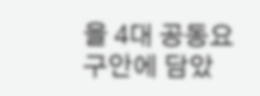을 4대 공동요구안에 담았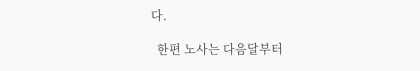다.

  한편 노사는 다음달부터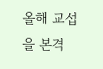올해 교섭을 본격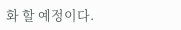화 할 예정이다.